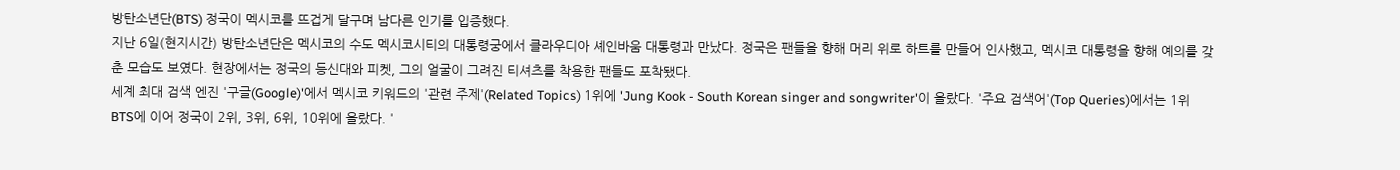방탄소년단(BTS) 정국이 멕시코를 뜨겁게 달구며 남다른 인기를 입증했다.
지난 6일(현지시간) 방탄소년단은 멕시코의 수도 멕시코시티의 대통령궁에서 클라우디아 셰인바움 대통령과 만났다. 정국은 팬들을 향해 머리 위로 하트를 만들어 인사했고, 멕시코 대통령을 향해 예의를 갖춘 모습도 보였다. 현장에서는 정국의 등신대와 피켓, 그의 얼굴이 그려진 티셔츠를 착용한 팬들도 포착됐다.
세계 최대 검색 엔진 '구글(Google)'에서 멕시코 키워드의 '관련 주제'(Related Topics) 1위에 'Jung Kook - South Korean singer and songwriter'이 올랐다. '주요 검색어'(Top Queries)에서는 1위 BTS에 이어 정국이 2위, 3위, 6위, 10위에 올랐다. '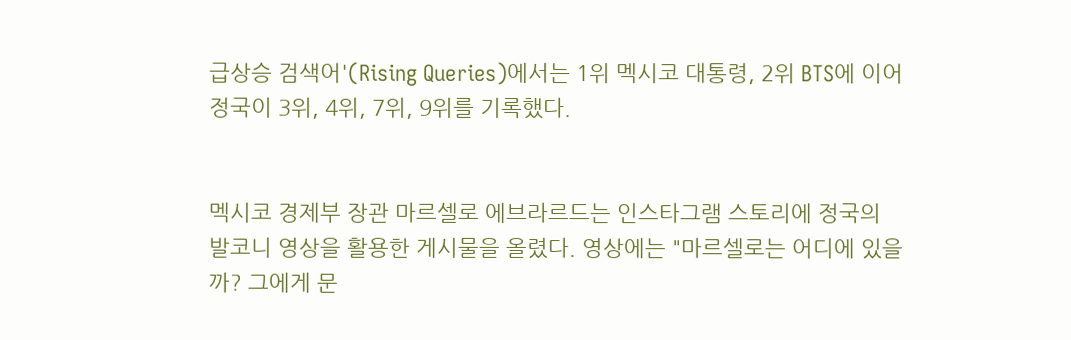급상승 검색어'(Rising Queries)에서는 1위 멕시코 대통령, 2위 BTS에 이어 정국이 3위, 4위, 7위, 9위를 기록했다.


멕시코 경제부 장관 마르셀로 에브라르드는 인스타그램 스토리에 정국의 발코니 영상을 활용한 게시물을 올렸다. 영상에는 "마르셀로는 어디에 있을까? 그에게 문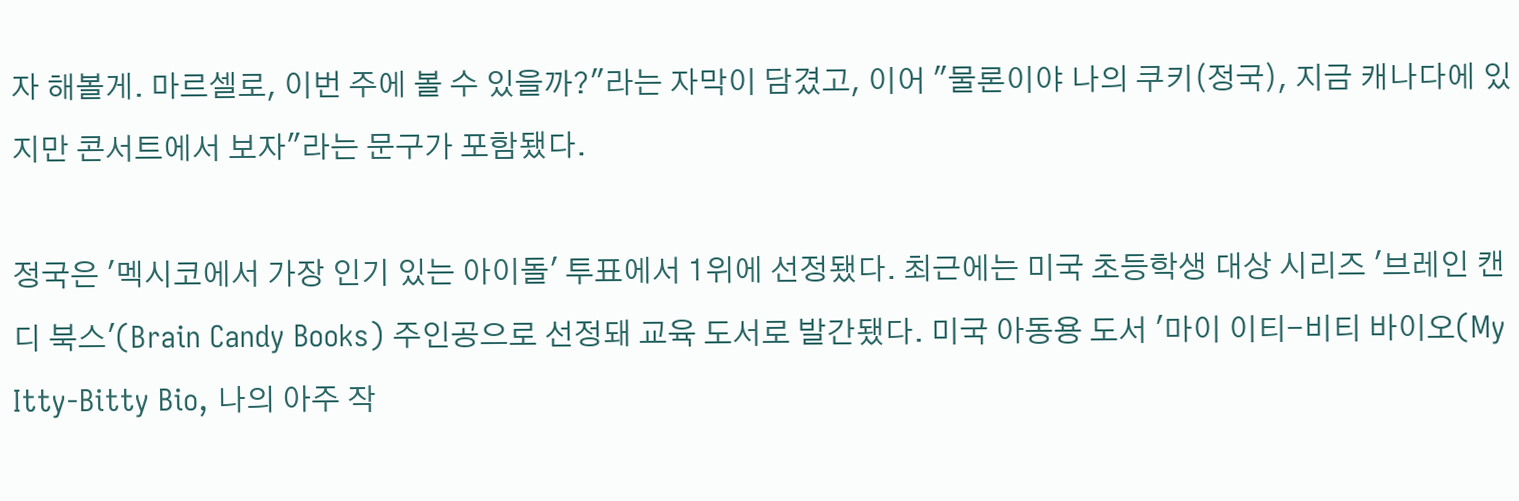자 해볼게. 마르셀로, 이번 주에 볼 수 있을까?"라는 자막이 담겼고, 이어 "물론이야 나의 쿠키(정국), 지금 캐나다에 있지만 콘서트에서 보자"라는 문구가 포함됐다.

정국은 '멕시코에서 가장 인기 있는 아이돌' 투표에서 1위에 선정됐다. 최근에는 미국 초등학생 대상 시리즈 '브레인 캔디 북스'(Brain Candy Books) 주인공으로 선정돼 교육 도서로 발간됐다. 미국 아동용 도서 '마이 이티-비티 바이오(My Itty-Bitty Bio, 나의 아주 작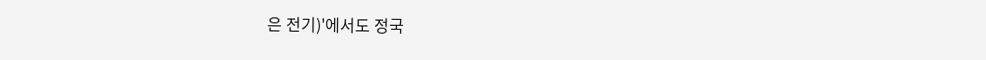은 전기)'에서도 정국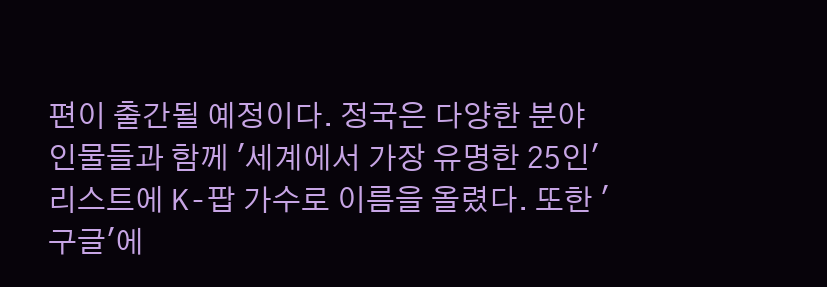편이 출간될 예정이다. 정국은 다양한 분야 인물들과 함께 '세계에서 가장 유명한 25인' 리스트에 K-팝 가수로 이름을 올렸다. 또한 '구글'에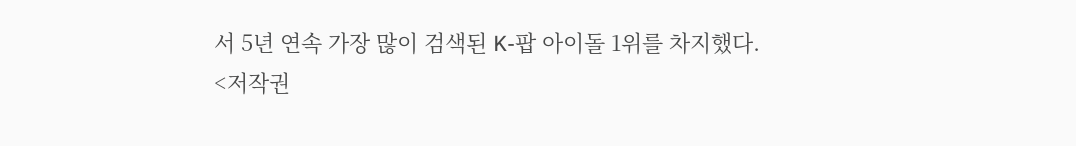서 5년 연속 가장 많이 검색된 K-팝 아이돌 1위를 차지했다.
<저작권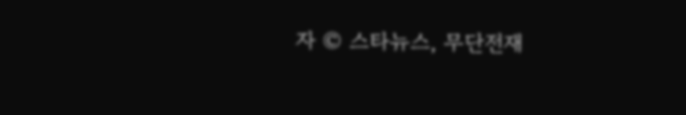자 © 스타뉴스, 무단전재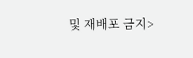및 재배포 금지>